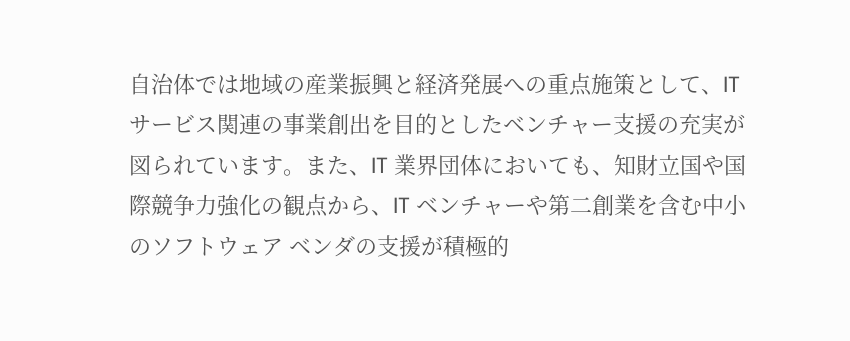自治体では地域の産業振興と経済発展への重点施策として、IT サービス関連の事業創出を目的としたベンチャー支援の充実が図られています。また、IT 業界団体においても、知財立国や国際競争力強化の観点から、IT ベンチャーや第二創業を含む中小のソフトウェア ベンダの支援が積極的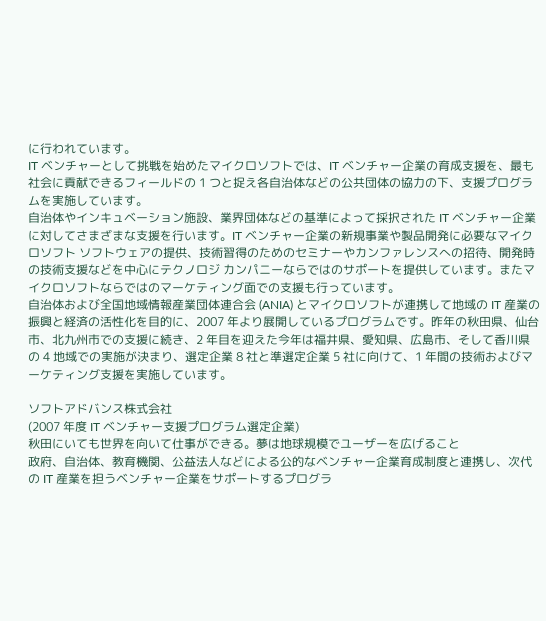に行われています。
IT ベンチャーとして挑戦を始めたマイクロソフトでは、IT ベンチャー企業の育成支援を、最も社会に貢献できるフィールドの 1 つと捉え各自治体などの公共団体の協力の下、支援プログラムを実施しています。
自治体やインキュベーション施設、業界団体などの基準によって採択された IT ベンチャー企業に対してさまざまな支援を行います。IT ベンチャー企業の新規事業や製品開発に必要なマイクロソフト ソフトウェアの提供、技術習得のためのセミナーやカンファレンスへの招待、開発時の技術支援などを中心にテクノロジ カンパニーならではのサポートを提供しています。またマイクロソフトならではのマーケティング面での支援も行っています。
自治体および全国地域情報産業団体連合会 (ANIA) とマイクロソフトが連携して地域の IT 産業の振興と経済の活性化を目的に、2007 年より展開しているプログラムです。昨年の秋田県、仙台市、北九州市での支援に続き、2 年目を迎えた今年は福井県、愛知県、広島市、そして香川県の 4 地域での実施が決まり、選定企業 8 社と準選定企業 5 社に向けて、1 年間の技術およびマーケティング支援を実施しています。

ソフトアドバンス株式会社
(2007 年度 IT ベンチャー支援プログラム選定企業)
秋田にいても世界を向いて仕事ができる。夢は地球規模でユーザーを広げること
政府、自治体、教育機関、公益法人などによる公的なベンチャー企業育成制度と連携し、次代の IT 産業を担うベンチャー企業をサポートするプログラ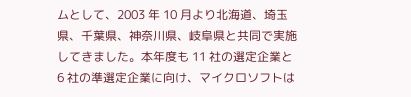ムとして、2003 年 10 月より北海道、埼玉県、千葉県、神奈川県、岐阜県と共同で実施してきました。本年度も 11 社の選定企業と 6 社の準選定企業に向け、マイクロソフトは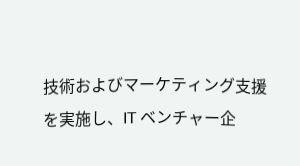技術およびマーケティング支援を実施し、IT ベンチャー企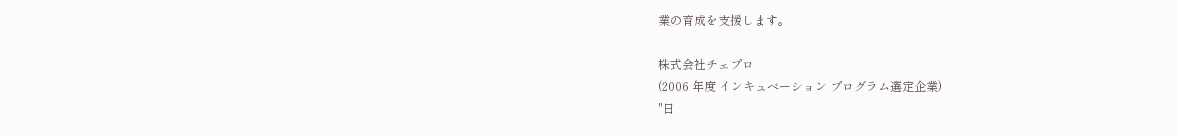業の育成を支援します。

株式会社チェプロ
(2006 年度 インキュベーション プログラム選定企業)
"日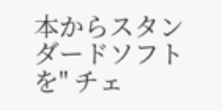本からスタンダードソフトを" チェ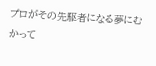プロがその先駆者になる夢にむかって